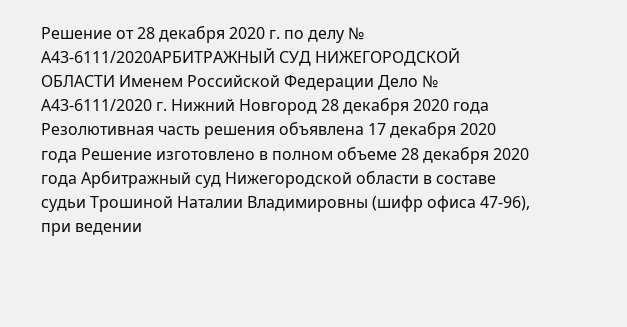Решение от 28 декабря 2020 г. по делу № А43-6111/2020АРБИТРАЖНЫЙ СУД НИЖЕГОРОДСКОЙ ОБЛАСТИ Именем Российской Федерации Дело № А43-6111/2020 г. Нижний Новгород 28 декабря 2020 года Резолютивная часть решения объявлена 17 декабря 2020 года Решение изготовлено в полном объеме 28 декабря 2020 года Арбитражный суд Нижегородской области в составе судьи Трошиной Наталии Владимировны (шифр офиса 47-96), при ведении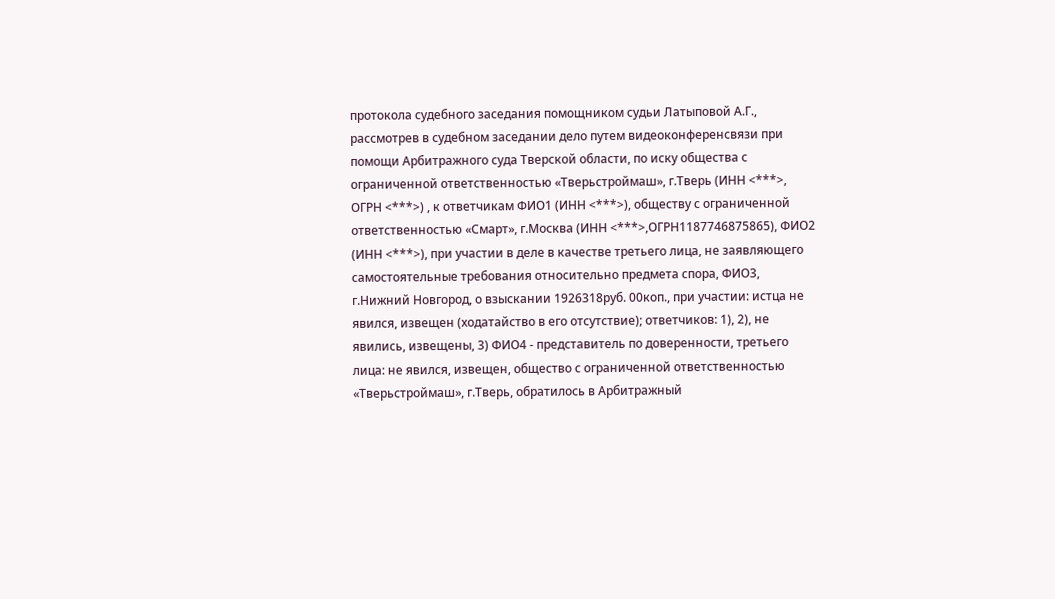протокола судебного заседания помощником судьи Латыповой А.Г., рассмотрев в судебном заседании дело путем видеоконференсвязи при помощи Арбитражного суда Тверской области, по иску общества с ограниченной ответственностью «Тверьстроймаш», г.Тверь (ИНН <***>, ОГРН <***>) , к ответчикам ФИО1 (ИНН <***>), обществу с ограниченной ответственностью «Смарт», г.Москва (ИНН <***>,ОГРН1187746875865), ФИО2 (ИНН <***>), при участии в деле в качестве третьего лица, не заявляющего самостоятельные требования относительно предмета спора, ФИО3, г.Нижний Новгород, о взыскании 1926318руб. 00коп., при участии: истца не явился, извещен (ходатайство в его отсутствие); ответчиков: 1), 2), не явились, извещены, 3) ФИО4 - представитель по доверенности, третьего лица: не явился, извещен, общество с ограниченной ответственностью «Тверьстроймаш», г.Тверь, обратилось в Арбитражный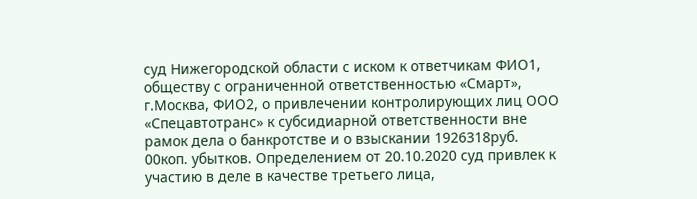суд Нижегородской области с иском к ответчикам ФИО1, обществу с ограниченной ответственностью «Смарт», г.Москва, ФИО2, о привлечении контролирующих лиц ООО «Спецавтотранс» к субсидиарной ответственности вне рамок дела о банкротстве и о взыскании 1926318руб. 00коп. убытков. Определением от 20.10.2020 суд привлек к участию в деле в качестве третьего лица,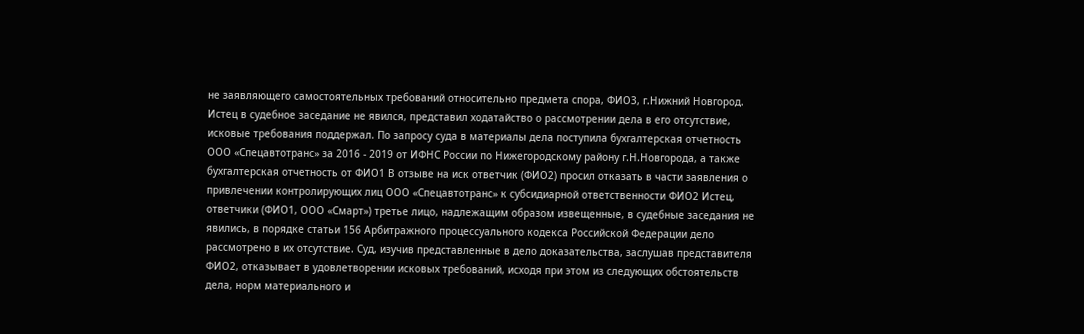не заявляющего самостоятельных требований относительно предмета спора, ФИО3, г.Нижний Новгород. Истец в судебное заседание не явился, представил ходатайство о рассмотрении дела в его отсутствие, исковые требования поддержал. По запросу суда в материалы дела поступила бухгалтерская отчетность ООО «Спецавтотранс» за 2016 - 2019 от ИФНС России по Нижегородскому району г.Н.Новгорода, а также бухгалтерская отчетность от ФИО1 В отзыве на иск ответчик (ФИО2) просил отказать в части заявления о привлечении контролирующих лиц ООО «Спецавтотранс» к субсидиарной ответственности ФИО2 Истец, ответчики (ФИО1, ООО «Смарт») третье лицо, надлежащим образом извещенные, в судебные заседания не явились, в порядке статьи 156 Арбитражного процессуального кодекса Российской Федерации дело рассмотрено в их отсутствие. Суд, изучив представленные в дело доказательства, заслушав представителя ФИО2, отказывает в удовлетворении исковых требований, исходя при этом из следующих обстоятельств дела, норм материального и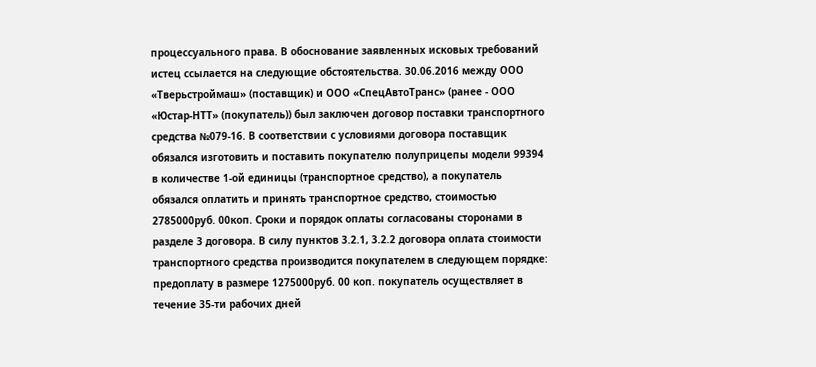процессуального права. В обоснование заявленных исковых требований истец ссылается на следующие обстоятельства. 30.06.2016 между ООО «Тверьстроймаш» (поставщик) и ООО «СпецАвтоТранс» (ранее - ООО «Юстар-НТТ» (покупатель)) был заключен договор поставки транспортного средства №079-16. В соответствии с условиями договора поставщик обязался изготовить и поставить покупателю полуприцепы модели 99394 в количестве 1-ой единицы (транспортное средство), а покупатель обязался оплатить и принять транспортное средство, стоимостью 2785000руб. 00коп. Сроки и порядок оплаты согласованы сторонами в разделе 3 договора. В силу пунктов 3.2.1, 3.2.2 договора оплата стоимости транспортного средства производится покупателем в следующем порядке: предоплату в размере 1275000руб. 00 коп. покупатель осуществляет в течение 35-ти рабочих дней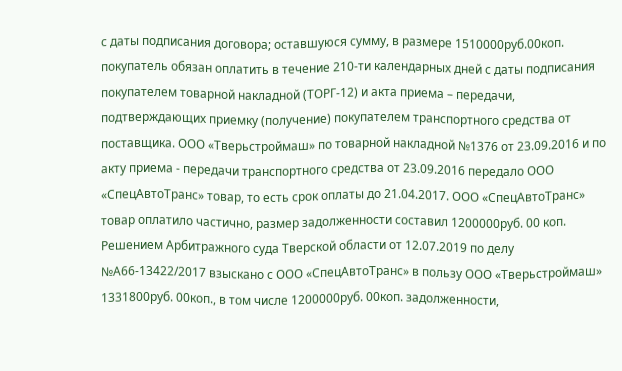с даты подписания договора; оставшуюся сумму, в размере 1510000руб.00коп. покупатель обязан оплатить в течение 210-ти календарных дней с даты подписания покупателем товарной накладной (ТОРГ-12) и акта приема – передачи, подтверждающих приемку (получение) покупателем транспортного средства от поставщика. ООО «Тверьстроймаш» по товарной накладной №1376 от 23.09.2016 и по акту приема - передачи транспортного средства от 23.09.2016 передало ООО «СпецАвтоТранс» товар, то есть срок оплаты до 21.04.2017. ООО «СпецАвтоТранс» товар оплатило частично, размер задолженности составил 1200000руб. 00 коп. Решением Арбитражного суда Тверской области от 12.07.2019 по делу №А66-13422/2017 взыскано с ООО «СпецАвтоТранс» в пользу ООО «Тверьстроймаш» 1331800руб. 00коп., в том числе 1200000руб. 00коп. задолженности,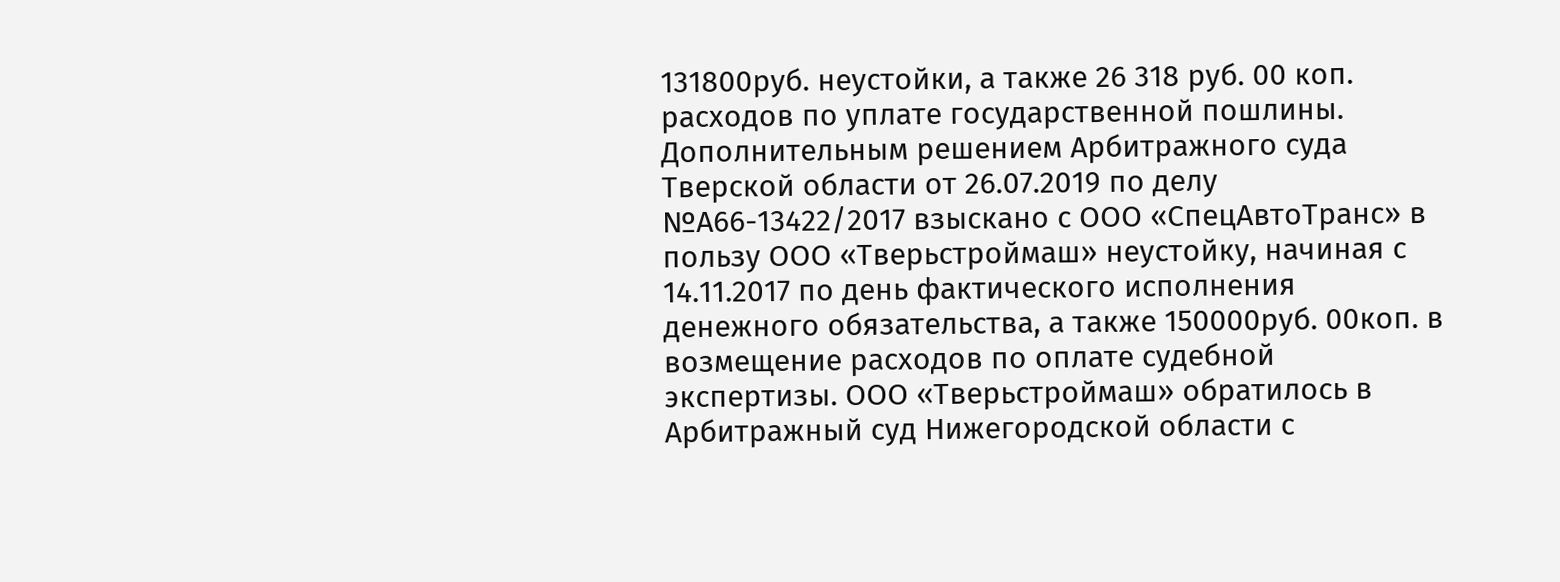131800руб. неустойки, а также 26 318 руб. 00 коп. расходов по уплате государственной пошлины. Дополнительным решением Арбитражного суда Тверской области от 26.07.2019 по делу №А66-13422/2017 взыскано с ООО «СпецАвтоТранс» в пользу ООО «Тверьстроймаш» неустойку, начиная с 14.11.2017 по день фактического исполнения денежного обязательства, а также 150000руб. 00коп. в возмещение расходов по оплате судебной экспертизы. ООО «Тверьстроймаш» обратилось в Арбитражный суд Нижегородской области с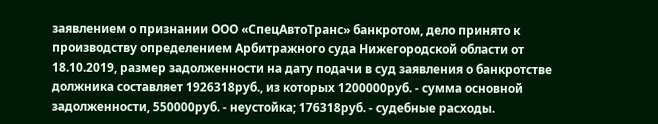заявлением о признании ООО «СпецАвтоТранс» банкротом, дело принято к производству определением Арбитражного суда Нижегородской области от 18.10.2019, размер задолженности на дату подачи в суд заявления о банкротстве должника составляет 1926318руб., из которых 1200000руб. - сумма основной задолженности, 550000руб. - неустойка; 176318руб. - судебные расходы.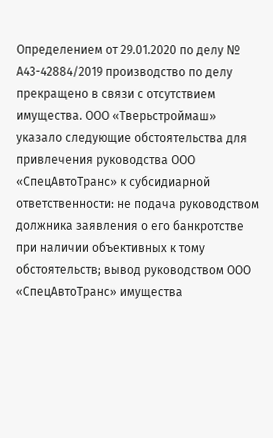Определением от 29.01.2020 по делу № А43-42884/2019 производство по делу прекращено в связи с отсутствием имущества. ООО «Тверьстроймаш» указало следующие обстоятельства для привлечения руководства ООО «СпецАвтоТранс» к субсидиарной ответственности: не подача руководством должника заявления о его банкротстве при наличии объективных к тому обстоятельств; вывод руководством ООО «СпецАвтоТранс» имущества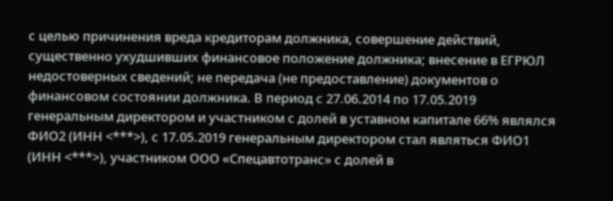с целью причинения вреда кредиторам должника, совершение действий, существенно ухудшивших финансовое положение должника; внесение в ЕГРЮЛ недостоверных сведений; не передача (не предоставление) документов о финансовом состоянии должника. В период с 27.06.2014 по 17.05.2019 генеральным директором и участником с долей в уставном капитале 66% являлся ФИО2 (ИНН <***>), с 17.05.2019 генеральным директором стал являться ФИО1 (ИНН <***>), участником ООО «Спецавтотранс» с долей в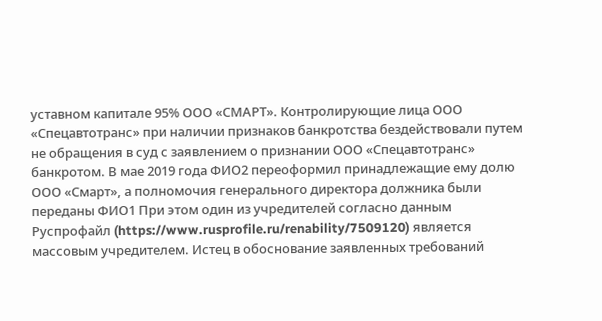уставном капитале 95% ООО «СМАРТ». Контролирующие лица ООО «Спецавтотранс» при наличии признаков банкротства бездействовали путем не обращения в суд с заявлением о признании ООО «Спецавтотранс» банкротом. В мае 2019 года ФИО2 переоформил принадлежащие ему долю ООО «Смарт», а полномочия генерального директора должника были переданы ФИО1 При этом один из учредителей согласно данным Руспрофайл (https://www.rusprofile.ru/renability/7509120) является массовым учредителем. Истец в обоснование заявленных требований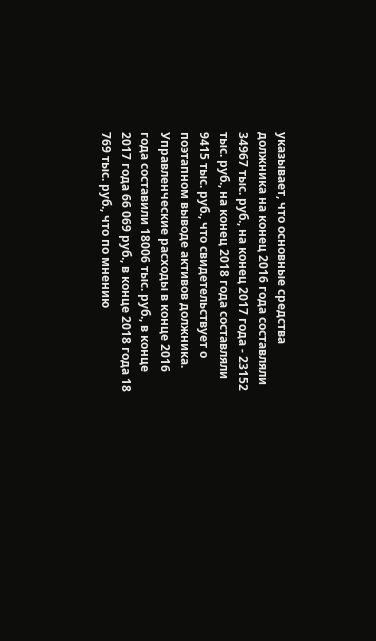указывает, что основные средства должника на конец 2016 года составляли 34967 тыс. руб., на конец 2017 года - 23152 тыс. руб., на конец 2018 года составляли 9415 тыс. руб., что свидетельствует о поэтапном выводе активов должника. Управленческие расходы в конце 2016 года составили 18006 тыс. руб., в конце 2017 года 66 069 руб., в конце 2018 года 18 769 тыс. руб., что по мнению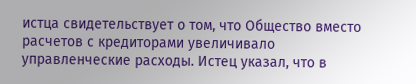истца свидетельствует о том, что Общество вместо расчетов с кредиторами увеличивало управленческие расходы. Истец указал, что в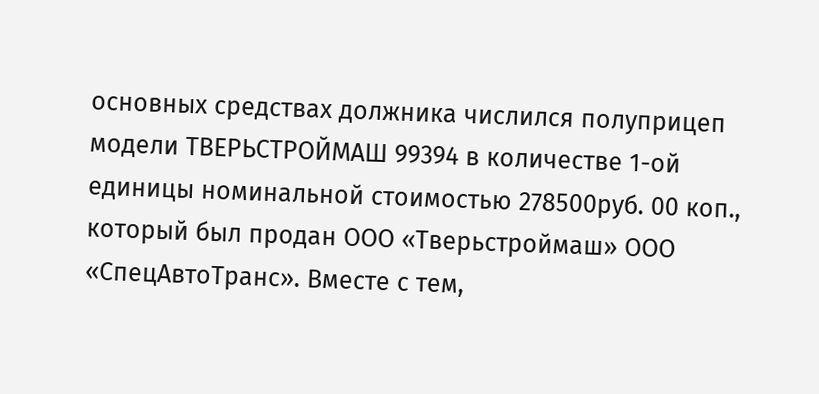основных средствах должника числился полуприцеп модели ТВЕРЬСТРОЙМАШ 99394 в количестве 1-ой единицы номинальной стоимостью 278500руб. 00 коп., который был продан ООО «Тверьстроймаш» ООО «СпецАвтоТранс». Вместе с тем,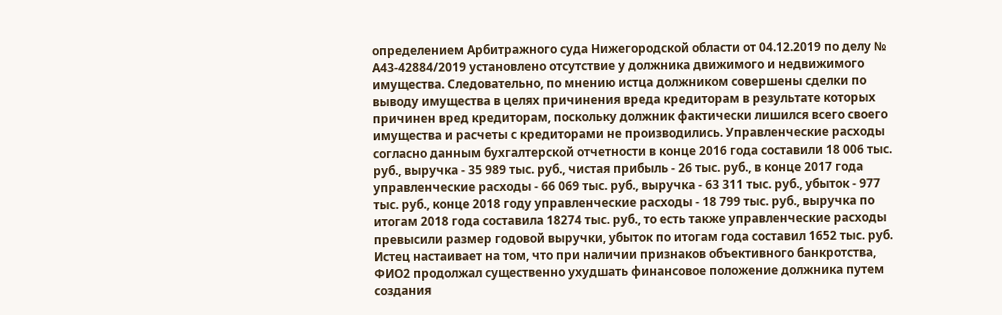определением Арбитражного суда Нижегородской области от 04.12.2019 по делу № А43-42884/2019 установлено отсутствие у должника движимого и недвижимого имущества. Следовательно, по мнению истца должником совершены сделки по выводу имущества в целях причинения вреда кредиторам в результате которых причинен вред кредиторам, поскольку должник фактически лишился всего своего имущества и расчеты с кредиторами не производились. Управленческие расходы согласно данным бухгалтерской отчетности в конце 2016 года составили 18 006 тыс. руб., выручка - 35 989 тыс. руб., чистая прибыль - 26 тыс. руб., в конце 2017 года управленческие расходы - 66 069 тыс. руб., выручка - 63 311 тыс. руб., убыток - 977 тыс. руб., конце 2018 году управленческие расходы - 18 799 тыс. руб., выручка по итогам 2018 года составила 18274 тыс. руб., то есть также управленческие расходы превысили размер годовой выручки, убыток по итогам года составил 1652 тыс. руб. Истец настаивает на том, что при наличии признаков объективного банкротства, ФИО2 продолжал существенно ухудшать финансовое положение должника путем создания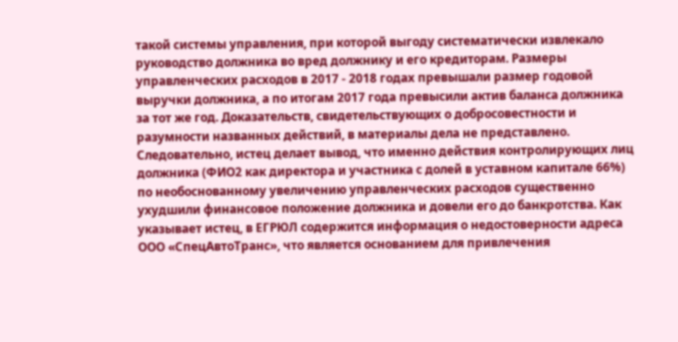такой системы управления, при которой выгоду систематически извлекало руководство должника во вред должнику и его кредиторам. Размеры управленческих расходов в 2017 - 2018 годах превышали размер годовой выручки должника, а по итогам 2017 года превысили актив баланса должника за тот же год. Доказательств, свидетельствующих о добросовестности и разумности названных действий, в материалы дела не представлено. Следовательно, истец делает вывод, что именно действия контролирующих лиц должника (ФИО2 как директора и участника с долей в уставном капитале 66%) по необоснованному увеличению управленческих расходов существенно ухудшили финансовое положение должника и довели его до банкротства. Как указывает истец, в ЕГРЮЛ содержится информация о недостоверности адреса ООО «СпецАвтоТранс», что является основанием для привлечения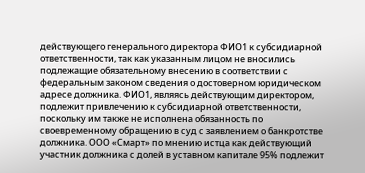действующего генерального директора ФИО1 к субсидиарной ответственности, так как указанным лицом не вносились подлежащие обязательному внесению в соответствии с федеральным законом сведения о достоверном юридическом адресе должника. ФИО1, являясь действующим директором, подлежит привлечению к субсидиарной ответственности, поскольку им также не исполнена обязанность по своевременному обращению в суд с заявлением о банкротстве должника. ООО «Смарт» по мнению истца как действующий участник должника с долей в уставном капитале 95% подлежит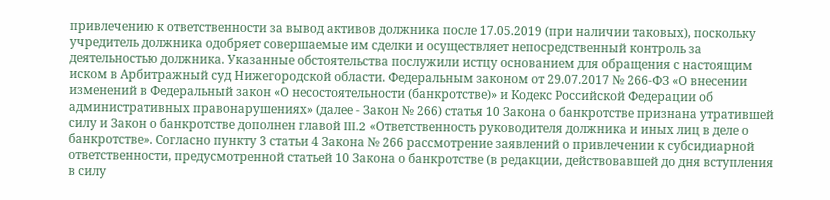привлечению к ответственности за вывод активов должника после 17.05.2019 (при наличии таковых), поскольку учредитель должника одобряет совершаемые им сделки и осуществляет непосредственный контроль за деятельностью должника. Указанные обстоятельства послужили истцу основанием для обращения с настоящим иском в Арбитражный суд Нижегородской области. Федеральным законом от 29.07.2017 № 266-ФЗ «О внесении изменений в Федеральный закон «О несостоятельности (банкротстве)» и Кодекс Российской Федерации об административных правонарушениях» (далее - Закон № 266) статья 10 Закона о банкротстве признана утратившей силу и Закон о банкротстве дополнен главой III.2 «Ответственность руководителя должника и иных лиц в деле о банкротстве». Согласно пункту 3 статьи 4 Закона № 266 рассмотрение заявлений о привлечении к субсидиарной ответственности, предусмотренной статьей 10 Закона о банкротстве (в редакции, действовавшей до дня вступления в силу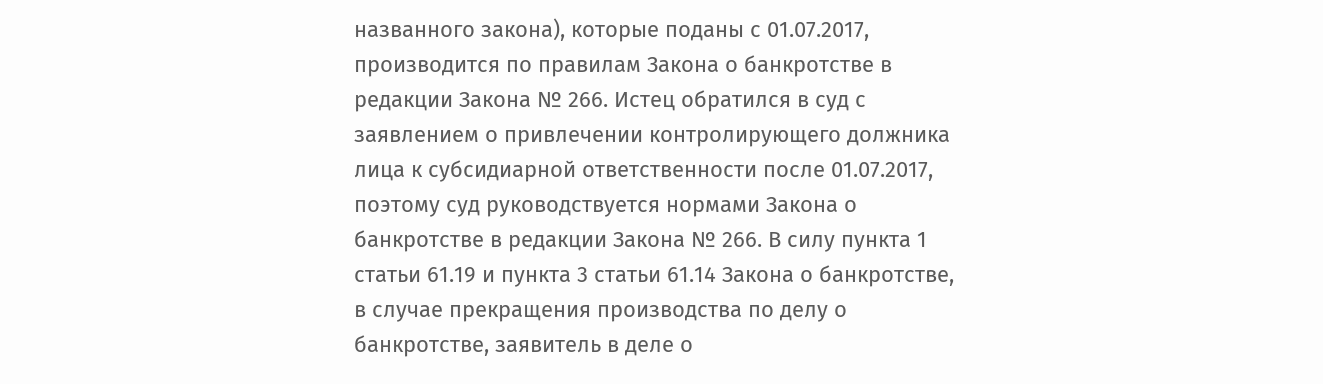названного закона), которые поданы с 01.07.2017, производится по правилам Закона о банкротстве в редакции Закона № 266. Истец обратился в суд с заявлением о привлечении контролирующего должника лица к субсидиарной ответственности после 01.07.2017, поэтому суд руководствуется нормами Закона о банкротстве в редакции Закона № 266. В силу пункта 1 статьи 61.19 и пункта 3 статьи 61.14 Закона о банкротстве, в случае прекращения производства по делу о банкротстве, заявитель в деле о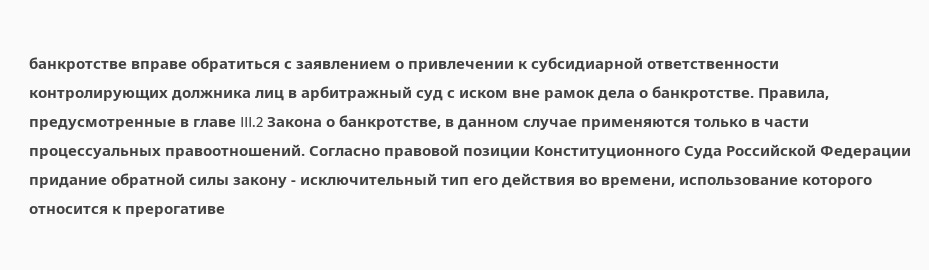банкротстве вправе обратиться с заявлением о привлечении к субсидиарной ответственности контролирующих должника лиц в арбитражный суд с иском вне рамок дела о банкротстве. Правила, предусмотренные в главе III.2 Закона о банкротстве, в данном случае применяются только в части процессуальных правоотношений. Согласно правовой позиции Конституционного Суда Российской Федерации придание обратной силы закону - исключительный тип его действия во времени, использование которого относится к прерогативе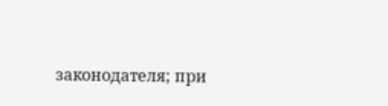законодателя; при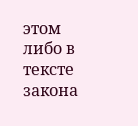этом либо в тексте закона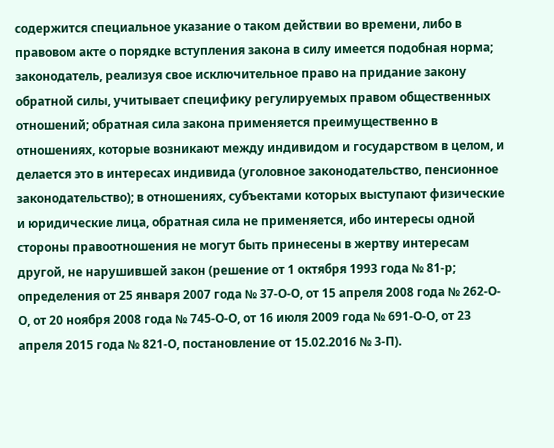содержится специальное указание о таком действии во времени, либо в правовом акте о порядке вступления закона в силу имеется подобная норма; законодатель, реализуя свое исключительное право на придание закону обратной силы, учитывает специфику регулируемых правом общественных отношений; обратная сила закона применяется преимущественно в отношениях, которые возникают между индивидом и государством в целом, и делается это в интересах индивида (уголовное законодательство, пенсионное законодательство); в отношениях, субъектами которых выступают физические и юридические лица, обратная сила не применяется, ибо интересы одной стороны правоотношения не могут быть принесены в жертву интересам другой, не нарушившей закон (решение от 1 октября 1993 года № 81-р; определения от 25 января 2007 года № 37-О-О, от 15 апреля 2008 года № 262-О-О, от 20 ноября 2008 года № 745-О-О, от 16 июля 2009 года № 691-О-О, от 23 апреля 2015 года № 821-О, постановление от 15.02.2016 № 3-П).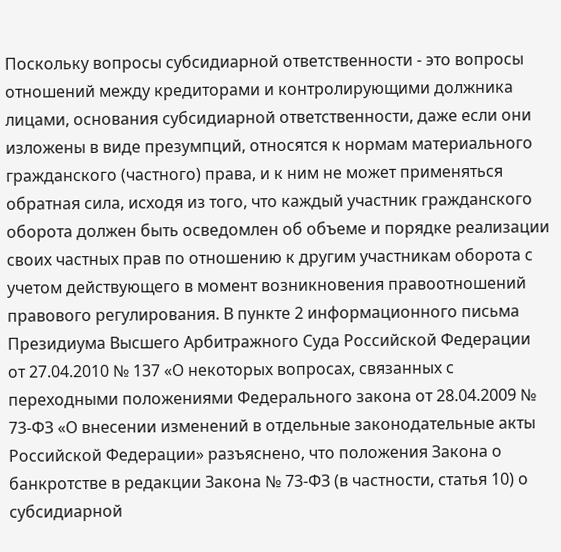Поскольку вопросы субсидиарной ответственности - это вопросы отношений между кредиторами и контролирующими должника лицами, основания субсидиарной ответственности, даже если они изложены в виде презумпций, относятся к нормам материального гражданского (частного) права, и к ним не может применяться обратная сила, исходя из того, что каждый участник гражданского оборота должен быть осведомлен об объеме и порядке реализации своих частных прав по отношению к другим участникам оборота с учетом действующего в момент возникновения правоотношений правового регулирования. В пункте 2 информационного письма Президиума Высшего Арбитражного Суда Российской Федерации от 27.04.2010 № 137 «О некоторых вопросах, связанных с переходными положениями Федерального закона от 28.04.2009 № 73-ФЗ «О внесении изменений в отдельные законодательные акты Российской Федерации» разъяснено, что положения Закона о банкротстве в редакции Закона № 73-ФЗ (в частности, статья 10) о субсидиарной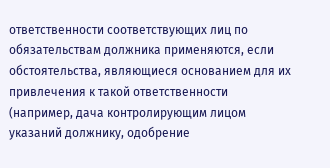ответственности соответствующих лиц по обязательствам должника применяются, если обстоятельства, являющиеся основанием для их привлечения к такой ответственности (например, дача контролирующим лицом указаний должнику, одобрение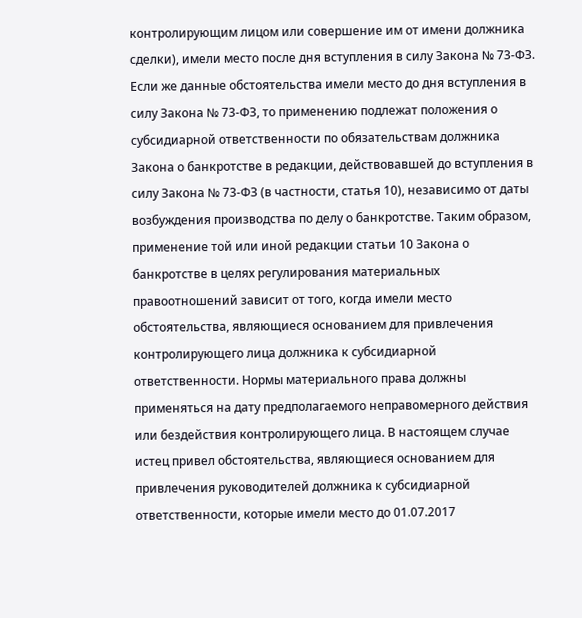контролирующим лицом или совершение им от имени должника сделки), имели место после дня вступления в силу Закона № 73-ФЗ. Если же данные обстоятельства имели место до дня вступления в силу Закона № 73-ФЗ, то применению подлежат положения о субсидиарной ответственности по обязательствам должника Закона о банкротстве в редакции, действовавшей до вступления в силу Закона № 73-ФЗ (в частности, статья 10), независимо от даты возбуждения производства по делу о банкротстве. Таким образом, применение той или иной редакции статьи 10 Закона о банкротстве в целях регулирования материальных правоотношений зависит от того, когда имели место обстоятельства, являющиеся основанием для привлечения контролирующего лица должника к субсидиарной ответственности. Нормы материального права должны применяться на дату предполагаемого неправомерного действия или бездействия контролирующего лица. В настоящем случае истец привел обстоятельства, являющиеся основанием для привлечения руководителей должника к субсидиарной ответственности, которые имели место до 01.07.2017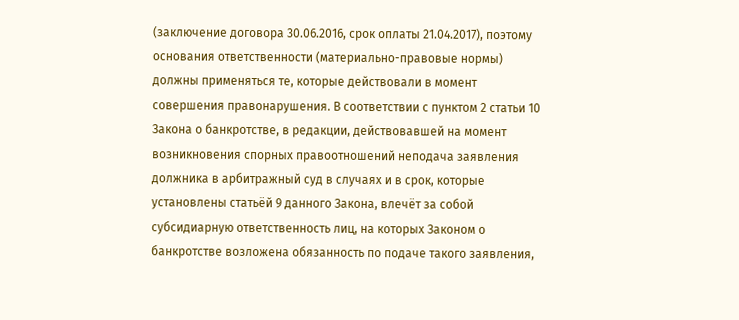(заключение договора 30.06.2016, срок оплаты 21.04.2017), поэтому основания ответственности (материально-правовые нормы) должны применяться те, которые действовали в момент совершения правонарушения. В соответствии с пунктом 2 статьи 10 Закона о банкротстве, в редакции, действовавшей на момент возникновения спорных правоотношений неподача заявления должника в арбитражный суд в случаях и в срок, которые установлены статьёй 9 данного Закона, влечёт за собой субсидиарную ответственность лиц, на которых Законом о банкротстве возложена обязанность по подаче такого заявления,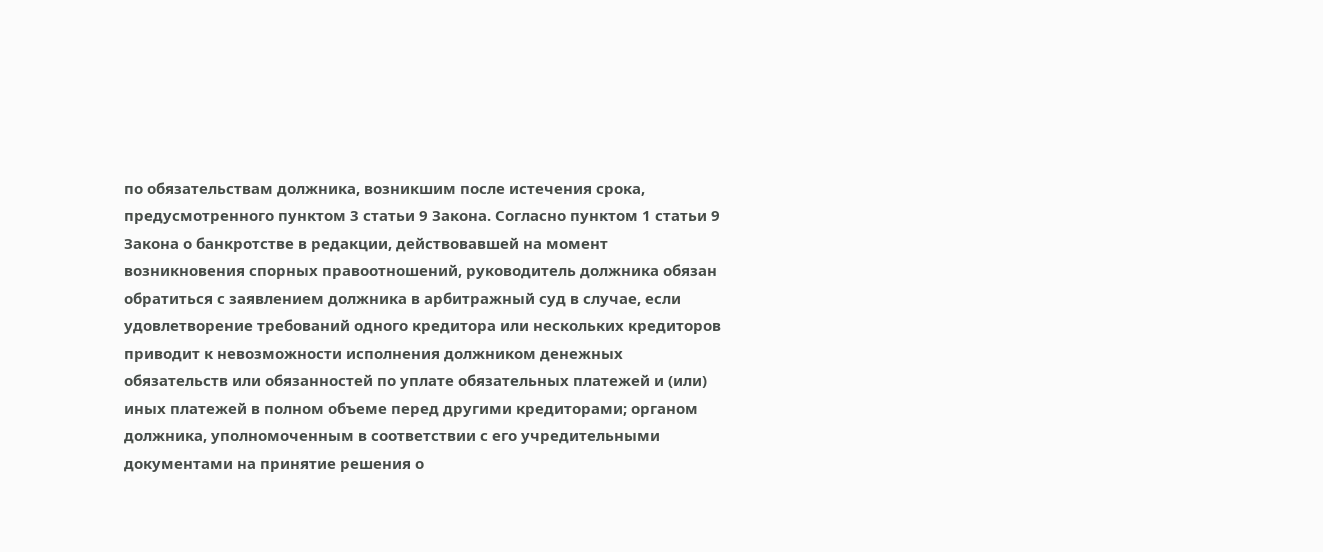по обязательствам должника, возникшим после истечения срока, предусмотренного пунктом 3 статьи 9 Закона. Согласно пунктом 1 статьи 9 Закона о банкротстве в редакции, действовавшей на момент возникновения спорных правоотношений, руководитель должника обязан обратиться с заявлением должника в арбитражный суд в случае, если удовлетворение требований одного кредитора или нескольких кредиторов приводит к невозможности исполнения должником денежных обязательств или обязанностей по уплате обязательных платежей и (или) иных платежей в полном объеме перед другими кредиторами; органом должника, уполномоченным в соответствии с его учредительными документами на принятие решения о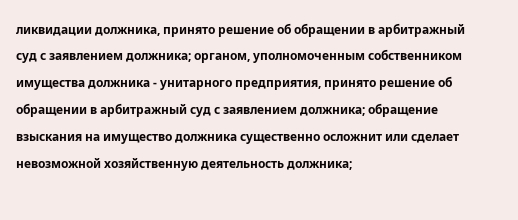ликвидации должника, принято решение об обращении в арбитражный суд с заявлением должника; органом, уполномоченным собственником имущества должника - унитарного предприятия, принято решение об обращении в арбитражный суд с заявлением должника; обращение взыскания на имущество должника существенно осложнит или сделает невозможной хозяйственную деятельность должника;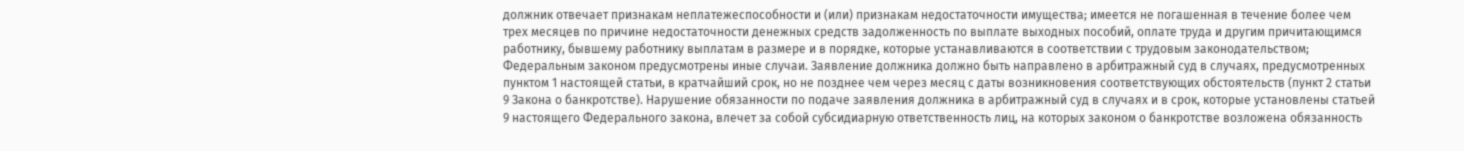должник отвечает признакам неплатежеспособности и (или) признакам недостаточности имущества; имеется не погашенная в течение более чем трех месяцев по причине недостаточности денежных средств задолженность по выплате выходных пособий, оплате труда и другим причитающимся работнику, бывшему работнику выплатам в размере и в порядке, которые устанавливаются в соответствии с трудовым законодательством; Федеральным законом предусмотрены иные случаи. Заявление должника должно быть направлено в арбитражный суд в случаях, предусмотренных пунктом 1 настоящей статьи, в кратчайший срок, но не позднее чем через месяц с даты возникновения соответствующих обстоятельств (пункт 2 статьи 9 Закона о банкротстве). Нарушение обязанности по подаче заявления должника в арбитражный суд в случаях и в срок, которые установлены статьей 9 настоящего Федерального закона, влечет за собой субсидиарную ответственность лиц, на которых законом о банкротстве возложена обязанность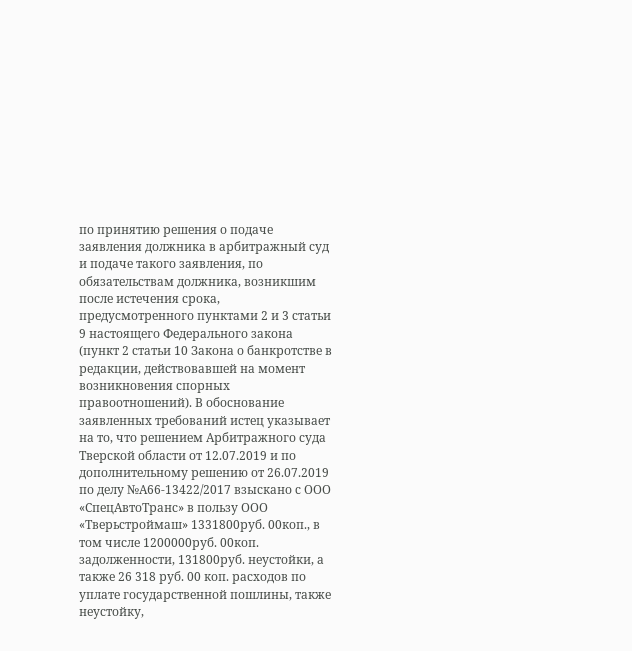по принятию решения о подаче заявления должника в арбитражный суд и подаче такого заявления, по обязательствам должника, возникшим после истечения срока, предусмотренного пунктами 2 и 3 статьи 9 настоящего Федерального закона (пункт 2 статьи 10 Закона о банкротстве в редакции, действовавшей на момент возникновения спорных правоотношений). В обоснование заявленных требований истец указывает на то, что решением Арбитражного суда Тверской области от 12.07.2019 и по дополнительному решению от 26.07.2019 по делу №А66-13422/2017 взыскано с ООО «СпецАвтоТранс» в пользу ООО «Тверьстроймаш» 1331800руб. 00коп., в том числе 1200000руб. 00коп. задолженности, 131800руб. неустойки, а также 26 318 руб. 00 коп. расходов по уплате государственной пошлины, также неустойку,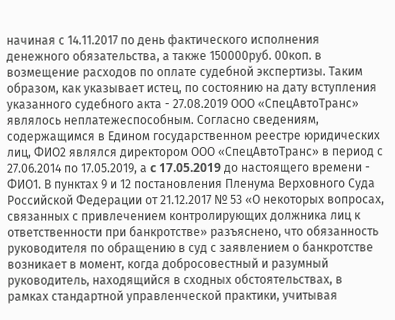начиная с 14.11.2017 по день фактического исполнения денежного обязательства, а также 150000руб. 00коп. в возмещение расходов по оплате судебной экспертизы. Таким образом, как указывает истец, по состоянию на дату вступления указанного судебного акта - 27.08.2019 ООО «СпецАвтоТранс» являлось неплатежеспособным. Согласно сведениям, содержащимся в Едином государственном реестре юридических лиц, ФИО2 являлся директором ООО «СпецАвтоТранс» в период с 27.06.2014 по 17.05.2019, а c 17.05.2019 до настоящего времени - ФИО1. В пунктах 9 и 12 постановления Пленума Верховного Суда Российской Федерации от 21.12.2017 № 53 «О некоторых вопросах, связанных с привлечением контролирующих должника лиц к ответственности при банкротстве» разъяснено, что обязанность руководителя по обращению в суд с заявлением о банкротстве возникает в момент, когда добросовестный и разумный руководитель, находящийся в сходных обстоятельствах, в рамках стандартной управленческой практики, учитывая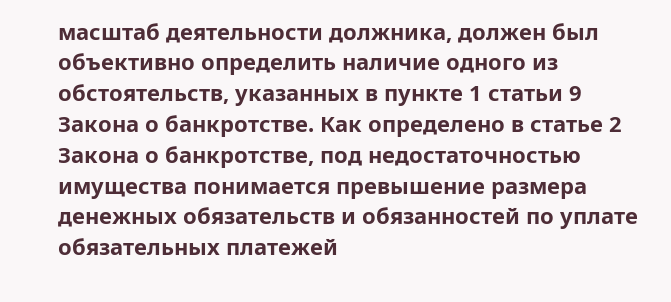масштаб деятельности должника, должен был объективно определить наличие одного из обстоятельств, указанных в пункте 1 статьи 9 Закона о банкротстве. Как определено в статье 2 Закона о банкротстве, под недостаточностью имущества понимается превышение размера денежных обязательств и обязанностей по уплате обязательных платежей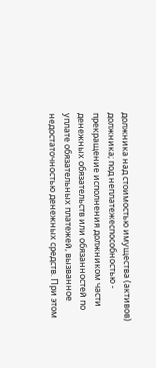должника над стоимостью имущества (активов) должника; под неплатежеспособностью - прекращение исполнения должником части денежных обязательств или обязанностей по уплате обязательных платежей, вызванное недостаточностью денежных средств. При этом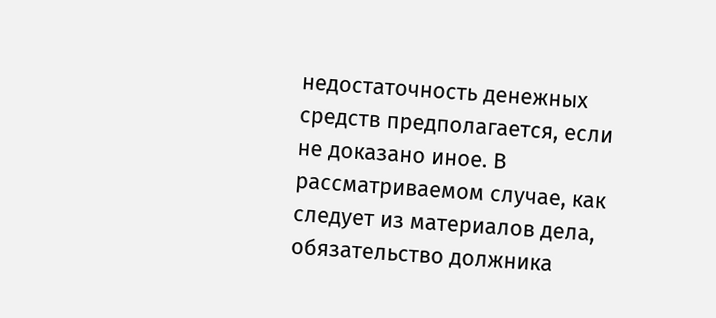недостаточность денежных средств предполагается, если не доказано иное. В рассматриваемом случае, как следует из материалов дела, обязательство должника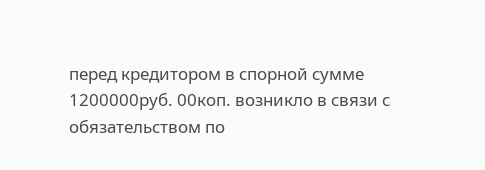перед кредитором в спорной сумме 1200000руб. 00коп. возникло в связи с обязательством по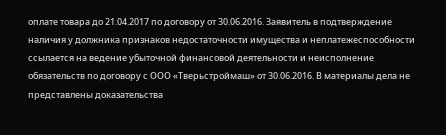оплате товара до 21.04.2017 по договору от 30.06.2016. Заявитель в подтверждение наличия у должника признаков недостаточности имущества и неплатежеспособности ссылается на ведение убыточной финансовой деятельности и неисполнение обязательств по договору с ООО «Тверьстроймаш» от 30.06.2016. В материалы дела не представлены доказательства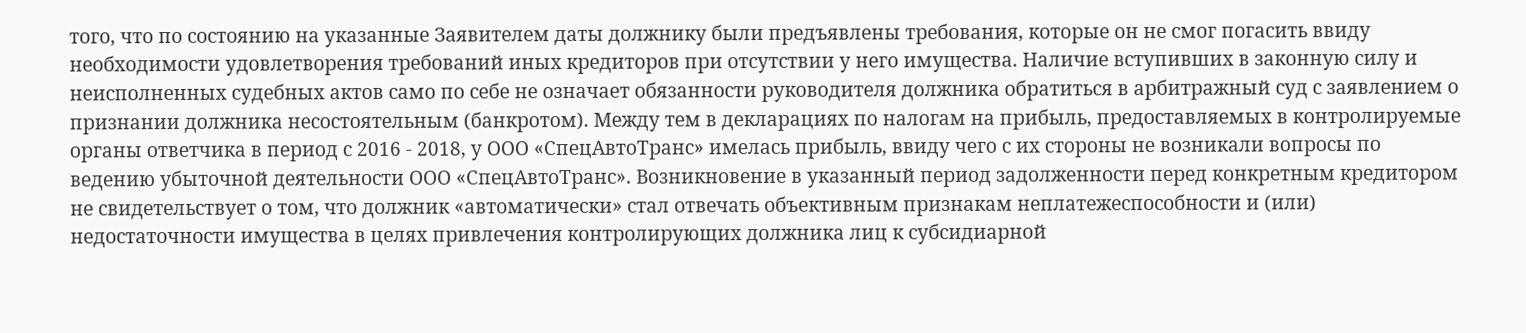того, что по состоянию на указанные Заявителем даты должнику были предъявлены требования, которые он не смог погасить ввиду необходимости удовлетворения требований иных кредиторов при отсутствии у него имущества. Наличие вступивших в законную силу и неисполненных судебных актов само по себе не означает обязанности руководителя должника обратиться в арбитражный суд с заявлением о признании должника несостоятельным (банкротом). Между тем в декларациях по налогам на прибыль, предоставляемых в контролируемые органы ответчика в период с 2016 - 2018, у ООО «СпецАвтоТранс» имелась прибыль, ввиду чего с их стороны не возникали вопросы по ведению убыточной деятельности ООО «СпецАвтоТранс». Возникновение в указанный период задолженности перед конкретным кредитором не свидетельствует о том, что должник «автоматически» стал отвечать объективным признакам неплатежеспособности и (или) недостаточности имущества в целях привлечения контролирующих должника лиц к субсидиарной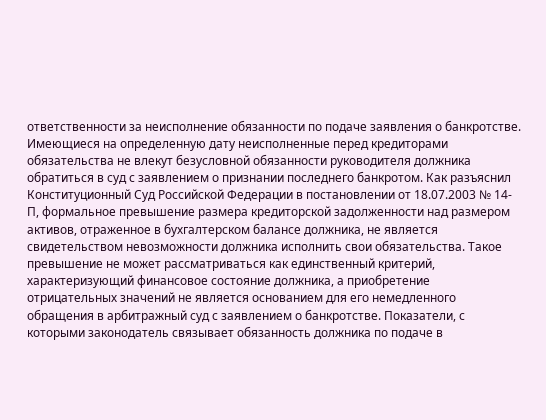ответственности за неисполнение обязанности по подаче заявления о банкротстве. Имеющиеся на определенную дату неисполненные перед кредиторами обязательства не влекут безусловной обязанности руководителя должника обратиться в суд с заявлением о признании последнего банкротом. Как разъяснил Конституционный Суд Российской Федерации в постановлении от 18.07.2003 № 14-П, формальное превышение размера кредиторской задолженности над размером активов, отраженное в бухгалтерском балансе должника, не является свидетельством невозможности должника исполнить свои обязательства. Такое превышение не может рассматриваться как единственный критерий, характеризующий финансовое состояние должника, а приобретение отрицательных значений не является основанием для его немедленного обращения в арбитражный суд с заявлением о банкротстве. Показатели, с которыми законодатель связывает обязанность должника по подаче в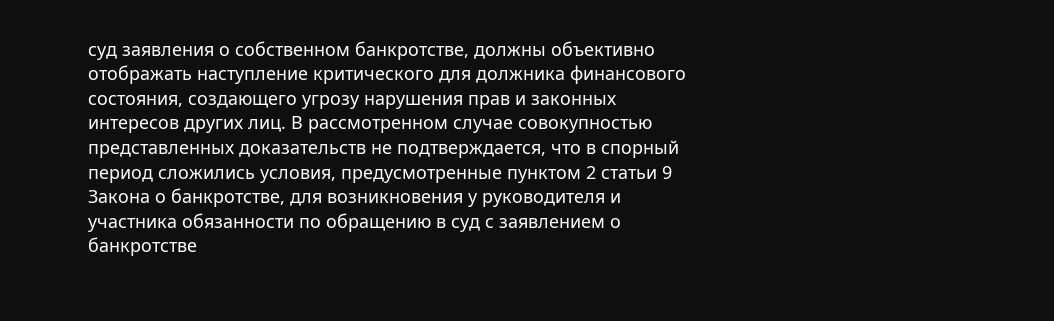суд заявления о собственном банкротстве, должны объективно отображать наступление критического для должника финансового состояния, создающего угрозу нарушения прав и законных интересов других лиц. В рассмотренном случае совокупностью представленных доказательств не подтверждается, что в спорный период сложились условия, предусмотренные пунктом 2 статьи 9 Закона о банкротстве, для возникновения у руководителя и участника обязанности по обращению в суд с заявлением о банкротстве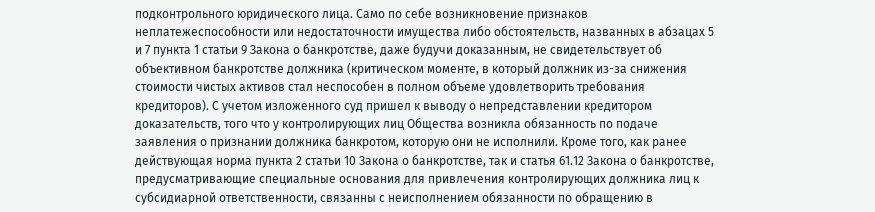подконтрольного юридического лица. Само по себе возникновение признаков неплатежеспособности или недостаточности имущества либо обстоятельств, названных в абзацах 5 и 7 пункта 1 статьи 9 Закона о банкротстве, даже будучи доказанным, не свидетельствует об объективном банкротстве должника (критическом моменте, в который должник из-за снижения стоимости чистых активов стал неспособен в полном объеме удовлетворить требования кредиторов). С учетом изложенного суд пришел к выводу о непредставлении кредитором доказательств, того что у контролирующих лиц Общества возникла обязанность по подаче заявления о признании должника банкротом, которую они не исполнили. Кроме того, как ранее действующая норма пункта 2 статьи 10 Закона о банкротстве, так и статья 61.12 Закона о банкротстве, предусматривающие специальные основания для привлечения контролирующих должника лиц к субсидиарной ответственности, связанны с неисполнением обязанности по обращению в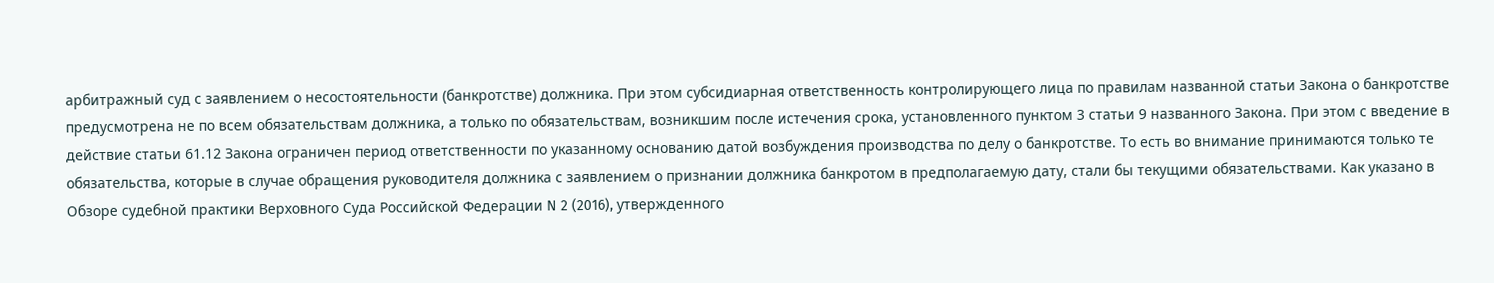арбитражный суд с заявлением о несостоятельности (банкротстве) должника. При этом субсидиарная ответственность контролирующего лица по правилам названной статьи Закона о банкротстве предусмотрена не по всем обязательствам должника, а только по обязательствам, возникшим после истечения срока, установленного пунктом 3 статьи 9 названного Закона. При этом с введение в действие статьи 61.12 Закона ограничен период ответственности по указанному основанию датой возбуждения производства по делу о банкротстве. То есть во внимание принимаются только те обязательства, которые в случае обращения руководителя должника с заявлением о признании должника банкротом в предполагаемую дату, стали бы текущими обязательствами. Как указано в Обзоре судебной практики Верховного Суда Российской Федерации N 2 (2016), утвержденного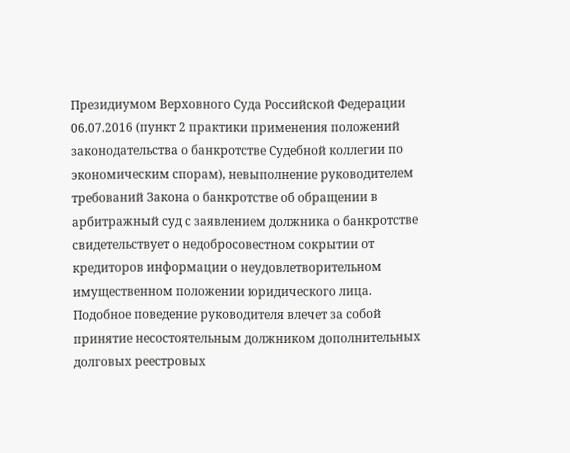Президиумом Верховного Суда Российской Федерации 06.07.2016 (пункт 2 практики применения положений законодательства о банкротстве Судебной коллегии по экономическим спорам), невыполнение руководителем требований Закона о банкротстве об обращении в арбитражный суд с заявлением должника о банкротстве свидетельствует о недобросовестном сокрытии от кредиторов информации о неудовлетворительном имущественном положении юридического лица. Подобное поведение руководителя влечет за собой принятие несостоятельным должником дополнительных долговых реестровых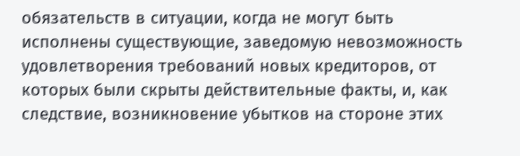обязательств в ситуации, когда не могут быть исполнены существующие, заведомую невозможность удовлетворения требований новых кредиторов, от которых были скрыты действительные факты, и, как следствие, возникновение убытков на стороне этих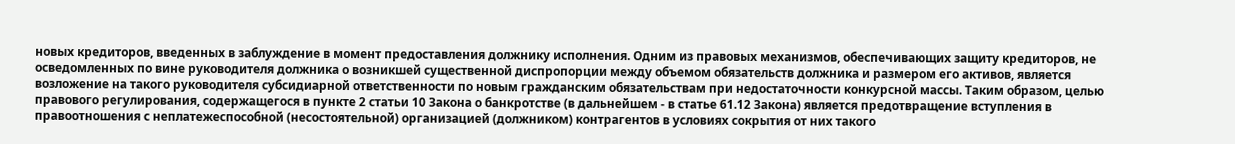новых кредиторов, введенных в заблуждение в момент предоставления должнику исполнения. Одним из правовых механизмов, обеспечивающих защиту кредиторов, не осведомленных по вине руководителя должника о возникшей существенной диспропорции между объемом обязательств должника и размером его активов, является возложение на такого руководителя субсидиарной ответственности по новым гражданским обязательствам при недостаточности конкурсной массы. Таким образом, целью правового регулирования, содержащегося в пункте 2 статьи 10 Закона о банкротстве (в дальнейшем - в статье 61.12 Закона) является предотвращение вступления в правоотношения с неплатежеспособной (несостоятельной) организацией (должником) контрагентов в условиях сокрытия от них такого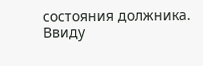состояния должника. Ввиду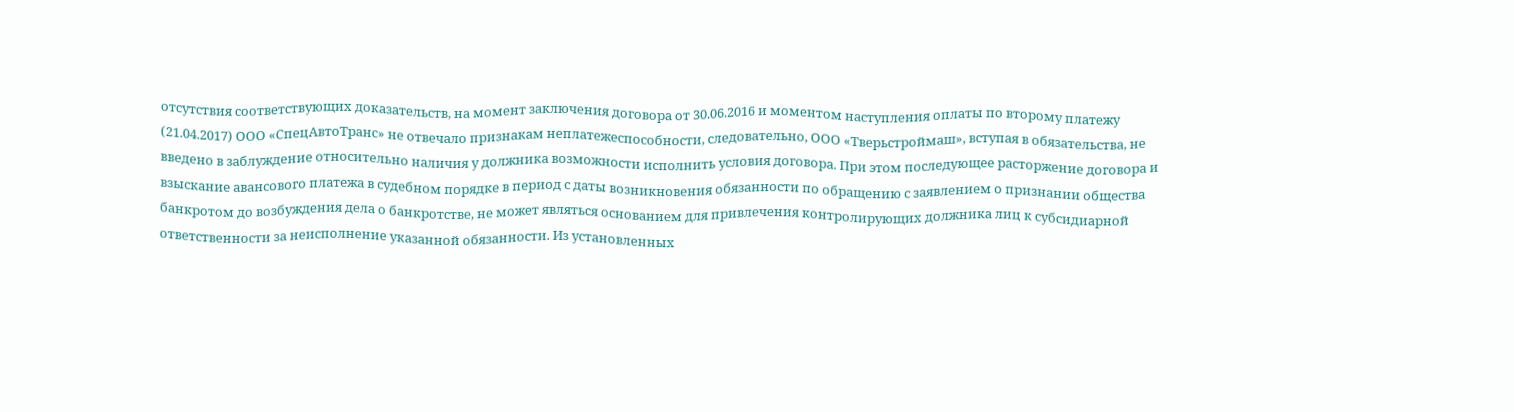отсутствия соответствующих доказательств, на момент заключения договора от 30.06.2016 и моментом наступления оплаты по второму платежу (21.04.2017) ООО «СпецАвтоТранс» не отвечало признакам неплатежеспособности, следовательно, ООО «Тверьстроймаш», вступая в обязательства, не введено в заблуждение относительно наличия у должника возможности исполнить условия договора. При этом последующее расторжение договора и взыскание авансового платежа в судебном порядке в период с даты возникновения обязанности по обращению с заявлением о признании общества банкротом до возбуждения дела о банкротстве, не может являться основанием для привлечения контролирующих должника лиц к субсидиарной ответственности за неисполнение указанной обязанности. Из установленных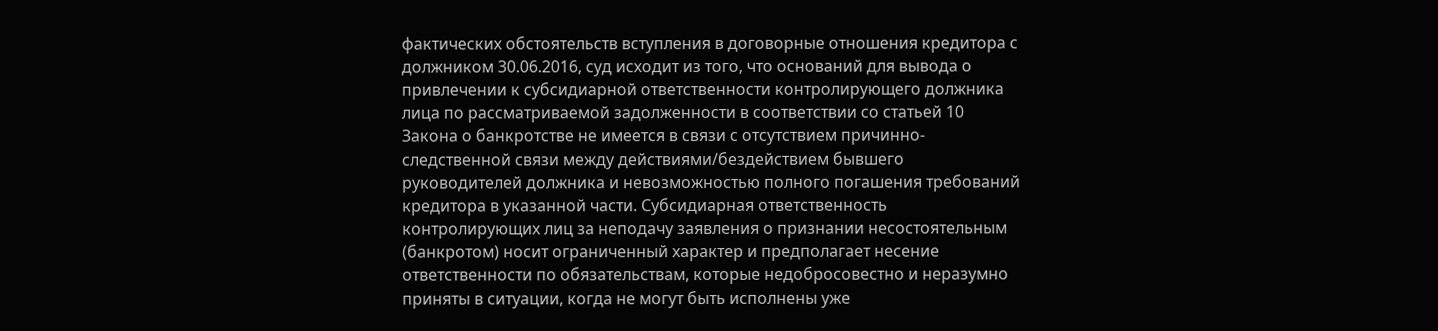фактических обстоятельств вступления в договорные отношения кредитора с должником 30.06.2016, суд исходит из того, что оснований для вывода о привлечении к субсидиарной ответственности контролирующего должника лица по рассматриваемой задолженности в соответствии со статьей 10 Закона о банкротстве не имеется в связи с отсутствием причинно-следственной связи между действиями/бездействием бывшего руководителей должника и невозможностью полного погашения требований кредитора в указанной части. Субсидиарная ответственность контролирующих лиц за неподачу заявления о признании несостоятельным (банкротом) носит ограниченный характер и предполагает несение ответственности по обязательствам, которые недобросовестно и неразумно приняты в ситуации, когда не могут быть исполнены уже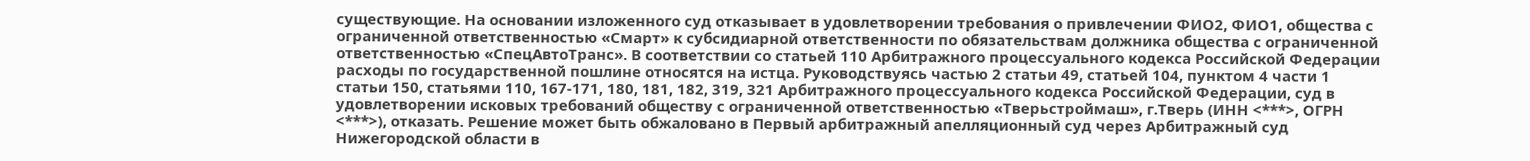существующие. На основании изложенного суд отказывает в удовлетворении требования о привлечении ФИО2, ФИО1, общества с ограниченной ответственностью «Смарт» к субсидиарной ответственности по обязательствам должника общества с ограниченной ответственностью «СпецАвтоТранс». В соответствии со статьей 110 Арбитражного процессуального кодекса Российской Федерации расходы по государственной пошлине относятся на истца. Руководствуясь частью 2 статьи 49, статьей 104, пунктом 4 части 1 статьи 150, статьями 110, 167-171, 180, 181, 182, 319, 321 Арбитражного процессуального кодекса Российской Федерации, суд в удовлетворении исковых требований обществу с ограниченной ответственностью «Тверьстроймаш», г.Тверь (ИНН <***>, ОГРН <***>), отказать. Решение может быть обжаловано в Первый арбитражный апелляционный суд через Арбитражный суд Нижегородской области в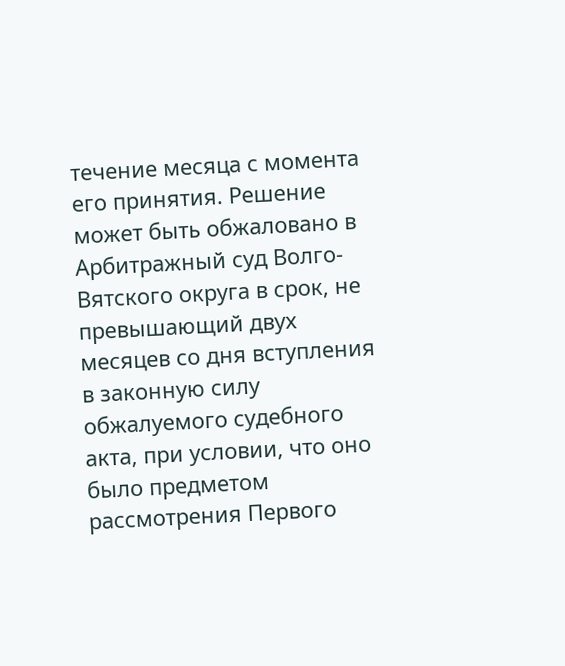течение месяца с момента его принятия. Решение может быть обжаловано в Арбитражный суд Волго-Вятского округа в срок, не превышающий двух месяцев со дня вступления в законную силу обжалуемого судебного акта, при условии, что оно было предметом рассмотрения Первого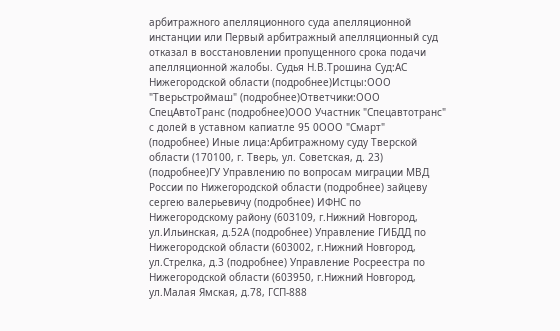арбитражного апелляционного суда апелляционной инстанции или Первый арбитражный апелляционный суд отказал в восстановлении пропущенного срока подачи апелляционной жалобы. Судья Н.В.Трошина Суд:АС Нижегородской области (подробнее)Истцы:ООО "Тверьстроймаш" (подробнее)Ответчики:ООО СпецАвтоТранс (подробнее)ООО Участник "Спецавтотранс" с долей в уставном капиатле 95 0ООО "Смарт" (подробнее) Иные лица:Арбитражному суду Тверской области (170100, г. Тверь, ул. Советская, д. 23) (подробнее)ГУ Управлению по вопросам миграции МВД России по Нижегородской области (подробнее) зайцеву сергею валерьевичу (подробнее) ИФНС по Нижегородскому району (603109, г.Нижний Новгород, ул.Ильинская, д.52А (подробнее) Управление ГИБДД по Нижегородской области (603002, г.Нижний Новгород, ул.Стрелка, д.3 (подробнее) Управление Росреестра по Нижегородской области (603950, г.Нижний Новгород, ул.Малая Ямская, д.78, ГСП-888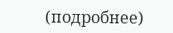(подробнее)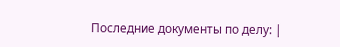Последние документы по делу: |